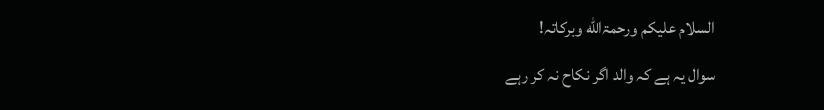السلام علیکم ورحمۃالله وبرکاتہ!
سوال یہ ہے کہ والد اگر نکاح نہ کر رہے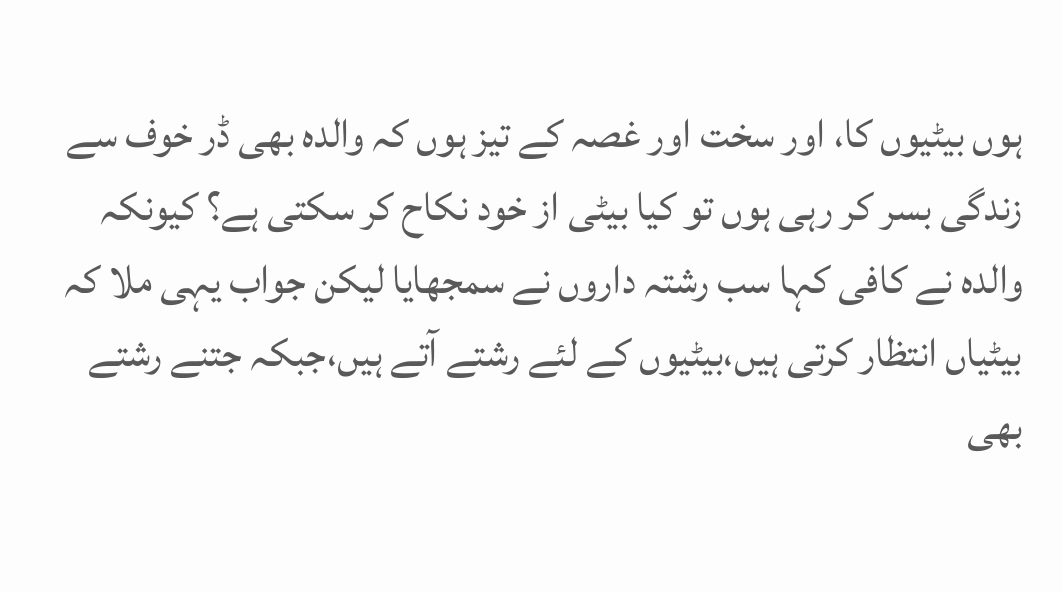ہوں بیٹیوں کا، اور سخت اور غصہ کے تیز ہوں کہ والدہ بھی ڈر خوف سے زندگی بسر کر رہی ہوں تو کیا بیٹی از خود نکاح کر سکتی ہے؟ کیونکہ والدہ نے کافی کہا سب رشتہ داروں نے سمجھایا لیکن جواب یہی ملا کہ بیٹیاں انتظار کرتی ہیں،بیٹیوں کے لئے رشتے آتے ہیں،جبکہ جتنے رشتے بھی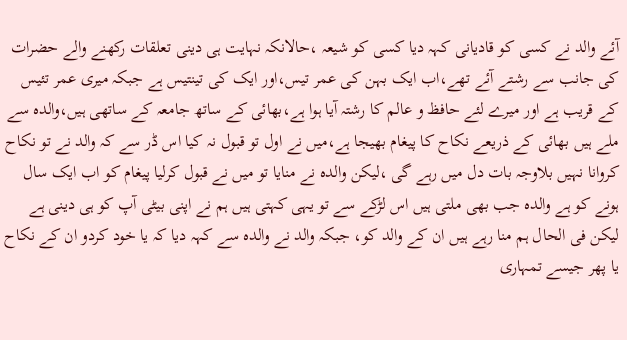آئے والد نے کسی کو قادیانی کہہ دیا کسی کو شیعہ ،حالانکہ نہایت ہی دینی تعلقات رکھنے والے حضرات کی جانب سے رشتے آئے تھے،اب ایک بہن کی عمر تیس،اور ایک کی تینتیس ہے جبکہ میری عمر تئیس کے قریب ہے اور میرے لئے حافظ و عالم کا رشتہ آیا ہوا ہے،بھائی کے ساتھ جامعہ کے ساتھی ہیں،والدہ سے ملے ہیں بھائی کے ذریعے نکاح کا پیغام بھیجا ہے،میں نے اول تو قبول نہ کیا اس ڈر سے کہ والد نے تو نکاح کروانا نہیں بلاوجہ بات دل میں رہے گی ،لیکن والدہ نے منایا تو میں نے قبول کرلیا پیغام کو اب ایک سال ہونے کو ہے والدہ جب بھی ملتی ہیں اس لڑکے سے تو یہی کہتی ہیں ہم نے اپنی بیٹی آپ کو ہی دینی ہے لیکن فی الحال ہم منا رہے ہیں ان کے والد کو، جبکہ والد نے والدہ سے کہہ دیا کہ یا خود کردو ان کے نکاح یا پھر جیسے تمہاری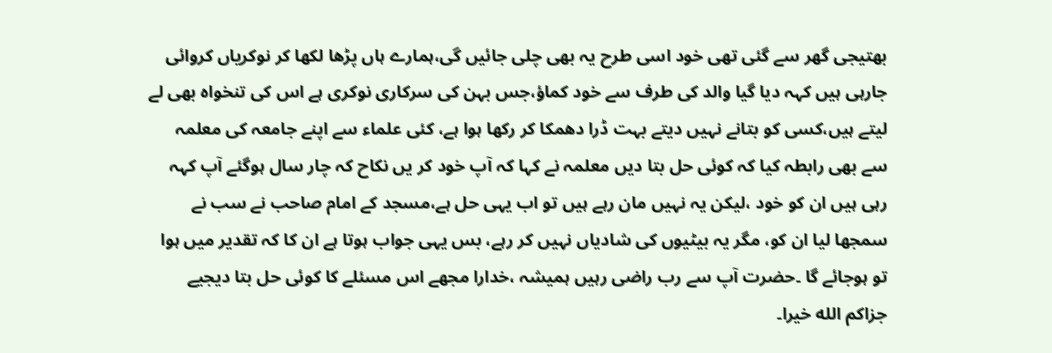بھتیجی گھر سے گئی تھی خود اسی طرح یہ بھی چلی جائیں گی،ہمارے ہاں پڑھا لکھا کر نوکریاں کروائی جارہی ہیں کہہ دیا گیا والد کی طرف سے خود کماؤ،جس بہن کی سرکاری نوکری ہے اس کی تنخواہ بھی لے لیتے ہیں،کسی کو بتانے نہیں دیتے بہت ڈرا دھمکا کر رکھا ہوا ہے، کئی علماء سے اپنے جامعہ کی معلمہ سے بھی رابطہ کیا کہ کوئی حل بتا دیں معلمہ نے کہا کہ آپ خود کر یں نکاح کہ چار سال ہوگئے آپ کہہ رہی ہیں ان کو خود ،لیکن یہ نہیں مان رہے ہیں تو اب یہی حل ہے،مسجد کے امام صاحب نے سب نے سمجھا لیا ان کو، مگر یہ بیٹیوں کی شادیاں نہیں کر رہے، بس یہی جواب ہوتا ہے ان کا کہ تقدیر میں ہوا تو ہوجائے گا ۔حضرت آپ سے رب راضی رہیں ہمیشہ ،خدارا مجھے اس مسئلے کا کوئی حل بتا دیجیے جزاکم الله خیرا۔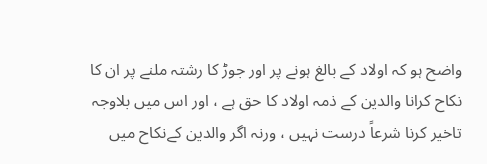واضح ہو کہ اولاد کے بالغ ہونے پر اور جوڑ کا رشتہ ملنے پر ان کا نکاح کرانا والدین کے ذمہ اولاد کا حق ہے ، اور اس میں بلاوجہ تاخیر کرنا شرعاً درست نہیں ، ورنہ اگر والدین کےنکاح میں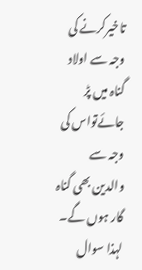تاخیرکرنے کی وجہ سے اولاد گناہ میں پڑ جائےتواس کی وجہ سے والدین بھی گناہ گار ہوں گے۔
لہذا سوال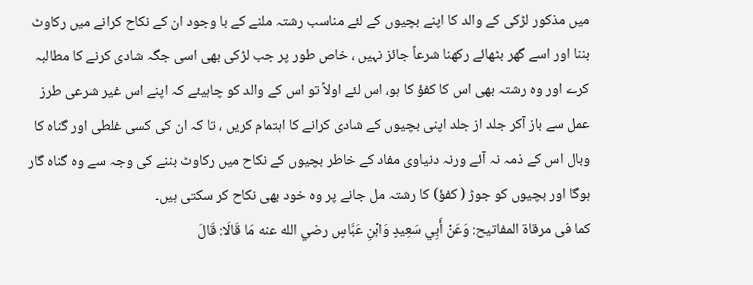میں مذکور لڑکی کے والد کا اپنے بچیوں کے لئے مناسب رشتہ ملنے کے با وجود ان کے نکاح کرانے میں رکاوٹ بننا اور اسے گھر بٹھائے رکھنا شرعاً جائز نہیں ، خاص طور پر جب لڑکی بھی اسی جگہ شادی کرنے کا مطالبہ کرے اور وہ رشتہ بھی اس کا کفؤ کا ہو، اس لئے اولاً تو اس کے والد کو چاہیئے کہ اپنے اس غیر شرعی طرز عمل سے باز آکر جلد از جلد اپنی بچیوں کے شادی کرانے کا اہتمام کریں ، تا کہ ان کی کسی غلطی اور گناہ کا وبال اس کے ذمہ نہ آئے ورنہ دنیاوی مفاد کے خاطر بچیوں کے نکاح میں رکاوٹ بننے کی وجہ سے وہ گناہ گار ہوگا اور بچیوں کو جوڑ ( کفؤ) کا رشتہ مل جانے پر وہ خود بھی نکاح کر سکتی ہیں۔
کما فی مرقاۃ المفاتیح: وَعَنْ أَبِي سَعِيدٍ وَابْنِ عَبَّاسٍ رضي الله عنه مَا قَالَا: قَالَ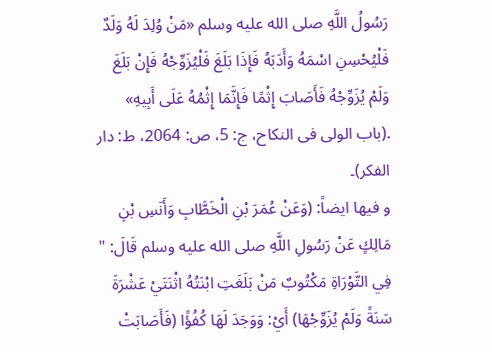رَسُولُ اللَّهِ صلى الله عليه وسلم «مَنْ وُلِدَ لَهُ وَلَدٌ فَلْيُحْسِنِ اسْمَهُ وَأَدَبَهُ فَإِذَا بَلَغَ فَلْيُزَوِّجْهُ فَإِنْ بَلَغَ وَلَمْ يُزَوِّجْهُ فَأَصَابَ إِثْمًا فَإِنَّمَا إِثْمُهُ عَلَى أَبِيهِ» .(باب الولی فی النکاح، ج: 5، ص: 2064، ط: دار الفکر)۔
و فیھا ایضاً: (وَعَنْ عُمَرَ بْنِ الْخَطَّابِ وَأَنَسِ بْنِ مَالِكٍ عَنْ رَسُولِ اللَّهِ صلى الله عليه وسلم قَالَ: " فِي التَّوْرَاةِ مَكْتُوبٌ مَنْ بَلَغَتِ ابْنَتُهُ اثْنَتَيْ عَشْرَةَ سَنَةً وَلَمْ يُزَوِّجْهَا) أَيْ: وَوَجَدَ لَهَا كُفُؤًا (فَأَصَابَتْ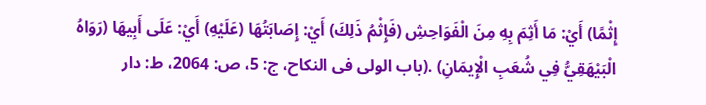إِثْمًا) أَيْ: مَا أَثِمَ بِهِ مِنَ الْفَوَاحِشِ (فَإِثْمُ ذَلِكَ) أَيْ: إِصَابَتُهَا (عَلَيْهِ) أَيْ: عَلَى أَبِيهَا (رَوَاهُ الْبَيْهَقِيُّ فِي شُعَبِ الْإِيمَانِ) .(باب الولی فی النکاح، ج: 5، ص: 2064، ط: دار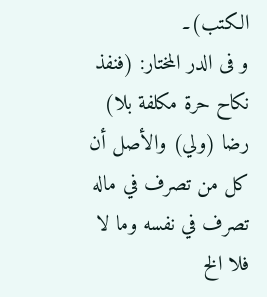الکتب)۔
و فی الدر المختار: (فنفذ نكاح حرة مكلفة بلا) رضا (ولي) والأصل أن كل من تصرف في ماله تصرف في نفسه وما لا فلا الخ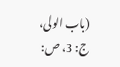(باب الولی، ج: 3، ص: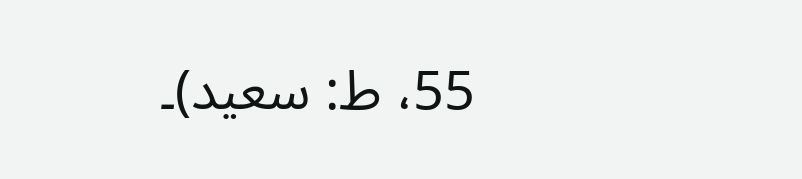55، ط: سعید)۔